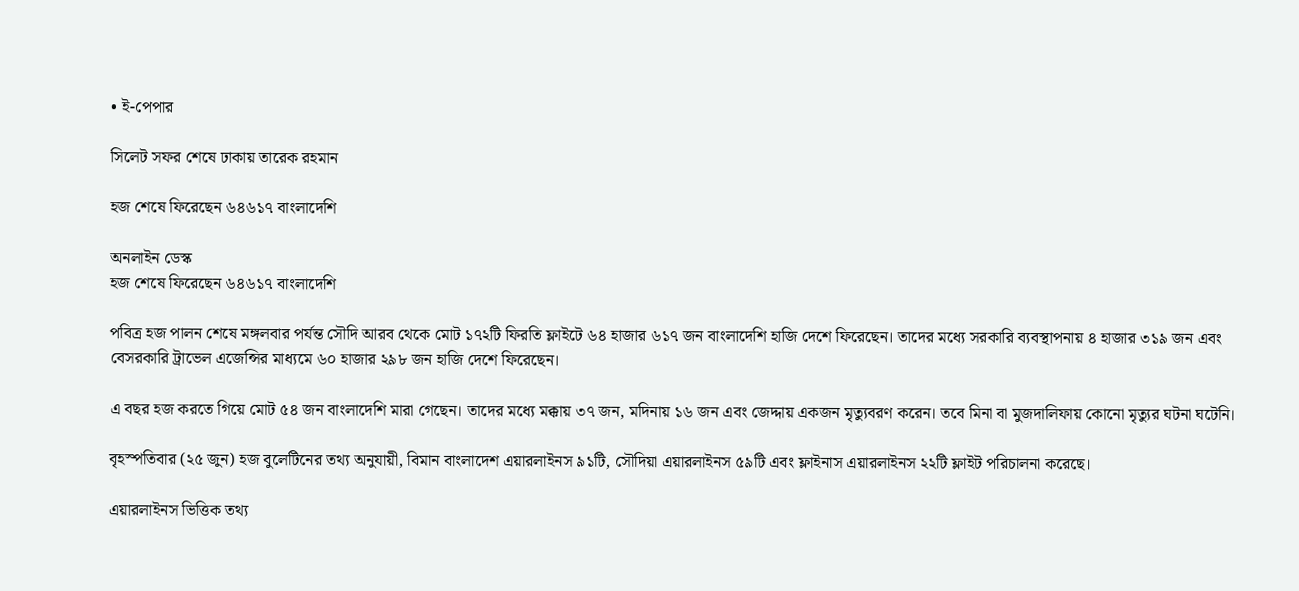• ই-পেপার

সিলেট সফর শেষে ঢাকায় তারেক রহমান

হজ শেষে ফিরেছেন ৬৪৬১৭ বাংলাদেশি

অনলাইন ডেস্ক
হজ শেষে ফিরেছেন ৬৪৬১৭ বাংলাদেশি

পবিত্র হজ পালন শেষে মঙ্গলবার পর্যন্ত সৌদি আরব থেকে মোট ১৭২টি ফিরতি ফ্লাইটে ৬৪ হাজার ৬১৭ জন বাংলাদেশি হাজি দেশে ফিরেছেন। তাদের মধ্যে সরকারি ব্যবস্থাপনায় ৪ হাজার ৩১৯ জন এবং বেসরকারি ট্রাভেল এজেন্সির মাধ্যমে ৬০ হাজার ২৯৮ জন হাজি দেশে ফিরেছেন।

এ বছর হজ করতে গিয়ে মোট ৫৪ জন বাংলাদেশি মারা গেছেন। তাদের মধ্যে মক্কায় ৩৭ জন, মদিনায় ১৬ জন এবং জেদ্দায় একজন মৃত্যুবরণ করেন। তবে মিনা বা মুজদালিফায় কোনো মৃত্যুর ঘটনা ঘটেনি।

বৃহস্পতিবার (২৫ জুন) হজ বুলেটিনের তথ্য অনুযায়ী, বিমান বাংলাদেশ এয়ারলাইনস ৯১টি, সৌদিয়া এয়ারলাইনস ৫৯টি এবং ফ্লাইনাস এয়ারলাইনস ২২টি ফ্লাইট পরিচালনা করেছে।

এয়ারলাইনস ভিত্তিক তথ্য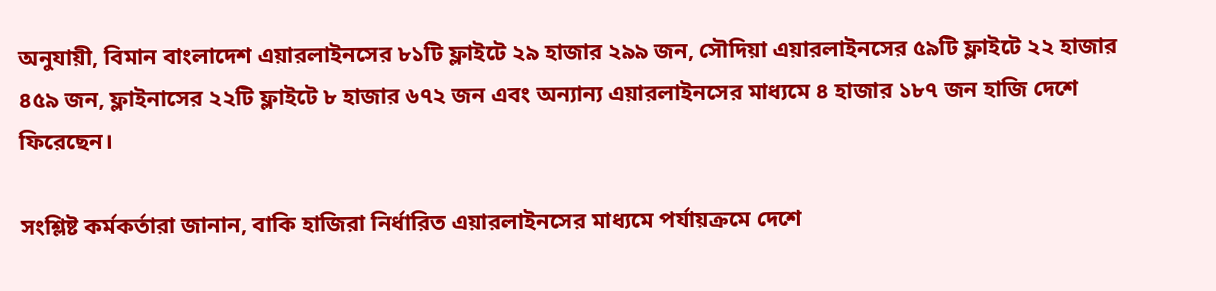অনুযায়ী, বিমান বাংলাদেশ এয়ারলাইনসের ৮১টি ফ্লাইটে ২৯ হাজার ২৯৯ জন, সৌদিয়া এয়ারলাইনসের ৫৯টি ফ্লাইটে ২২ হাজার ৪৫৯ জন, ফ্লাইনাসের ২২টি ফ্লাইটে ৮ হাজার ৬৭২ জন এবং অন্যান্য এয়ারলাইনসের মাধ্যমে ৪ হাজার ১৮৭ জন হাজি দেশে ফিরেছেন।

সংশ্লিষ্ট কর্মকর্তারা জানান, বাকি হাজিরা নির্ধারিত এয়ারলাইনসের মাধ্যমে পর্যায়ক্রমে দেশে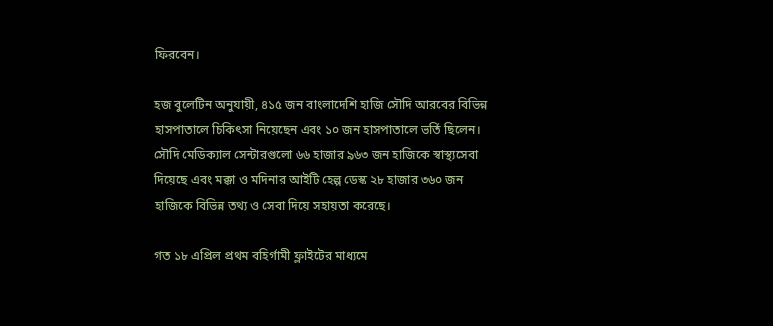ফিরবেন।

হজ বুলেটিন অনুযায়ী, ৪১৫ জন বাংলাদেশি হাজি সৌদি আরবের বিভিন্ন হাসপাতালে চিকিৎসা নিয়েছেন এবং ১০ জন হাসপাতালে ভর্তি ছিলেন। সৌদি মেডিক্যাল সেন্টারগুলো ৬৬ হাজার ৯৬৩ জন হাজিকে স্বাস্থ্যসেবা দিয়েছে এবং মক্কা ও মদিনার আইটি হেল্প ডেস্ক ২৮ হাজার ৩৬০ জন হাজিকে বিভিন্ন তথ্য ও সেবা দিয়ে সহায়তা করেছে।

গত ১৮ এপ্রিল প্রথম বহির্গামী ফ্লাইটের মাধ্যমে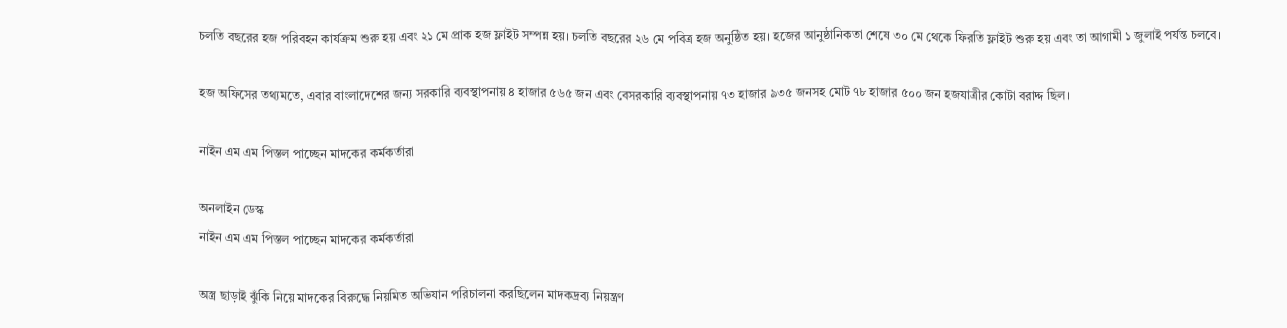চলতি বছরের হজ পরিবহন কার্যক্রম শুরু হয় এবং ২১ মে প্রাক হজ ফ্লাইট সম্পন্ন হয়। চলতি বছরের ২৬ মে পবিত্র হজ অনুষ্ঠিত হয়। হজের আনুষ্ঠানিকতা শেষে ৩০ মে থেকে ফিরতি ফ্লাইট শুরু হয় এবং তা আগামী ১ জুলাই পর্যন্ত চলবে।

হজ অফিসের তথ্যমতে, এবার বাংলাদেশের জন্য সরকারি ব্যবস্থাপনায় ৪ হাজার ৫৬৫ জন এবং বেসরকারি ব্যবস্থাপনায় ৭৩ হাজার ৯৩৫ জনসহ মোট ৭৮ হাজার ৫০০ জন হজযাত্রীর কোটা বরাদ্দ ছিল।

নাইন এম এম পিস্তল পাচ্ছেন মাদকের কর্মকর্তারা

অনলাইন ডেস্ক
নাইন এম এম পিস্তল পাচ্ছেন মাদকের কর্মকর্তারা

অস্ত্র ছাড়াই ঝুঁকি নিয়ে মাদকের বিরুদ্ধে নিয়মিত অভিযান পরিচালনা করছিলেন মাদকদ্রব্য নিয়ন্ত্রণ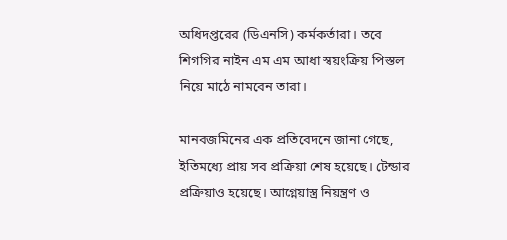অধিদপ্তরের (ডিএনসি) কর্মকর্তারা। তবে শিগগির নাইন এম এম আধা স্বয়ংক্রিয় পিস্তল নিয়ে মাঠে নামবেন তারা।

মানবজমিনের এক প্রতিবেদনে জানা গেছে, ইতিমধ্যে প্রায় সব প্রক্রিয়া শেষ হয়েছে। টেন্ডার প্রক্রিয়াও হয়েছে। আগ্নেয়াস্ত্র নিয়ন্ত্রণ ও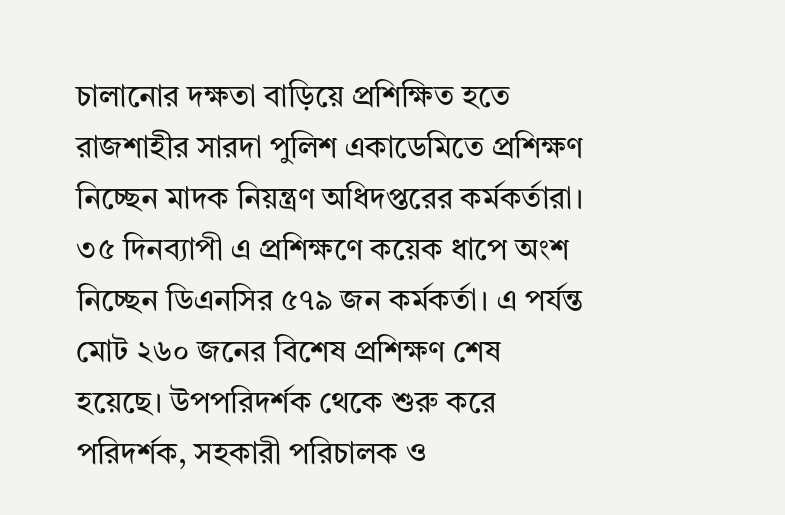চালানোর দক্ষতা বাড়িয়ে প্রশিক্ষিত হতে রাজশাহীর সারদা পুলিশ একাডেমিতে প্রশিক্ষণ নিচ্ছেন মাদক নিয়ন্ত্রণ অধিদপ্তরের কর্মকর্তারা। ৩৫ দিনব্যাপী এ প্রশিক্ষণে কয়েক ধাপে অংশ নিচ্ছেন ডিএনসির ৫৭৯ জন কর্মকর্তা। এ পর্যন্ত মোট ২৬০ জনের বিশেষ প্রশিক্ষণ শেষ হয়েছে। উপপরিদর্শক থেকে শুরু করে পরিদর্শক, সহকারী পরিচালক ও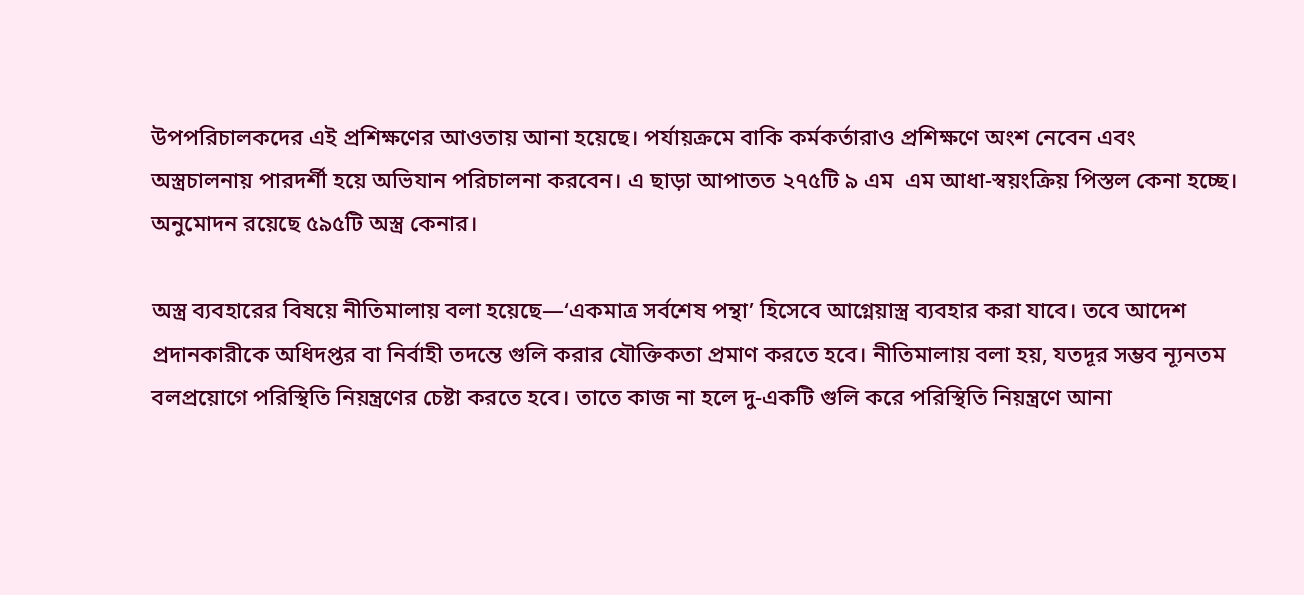উপপরিচালকদের এই প্রশিক্ষণের আওতায় আনা হয়েছে। পর্যায়ক্রমে বাকি কর্মকর্তারাও প্রশিক্ষণে অংশ নেবেন এবং অস্ত্রচালনায় পারদর্শী হয়ে অভিযান পরিচালনা করবেন। এ ছাড়া আপাতত ২৭৫টি ৯ এম  এম আধা-স্বয়ংক্রিয় পিস্তল কেনা হচ্ছে। অনুমোদন রয়েছে ৫৯৫টি অস্ত্র কেনার।

অস্ত্র ব্যবহারের বিষয়ে নীতিমালায় বলা হয়েছে—‘একমাত্র সর্বশেষ পন্থা’ হিসেবে আগ্নেয়াস্ত্র ব্যবহার করা যাবে। তবে আদেশ প্রদানকারীকে অধিদপ্তর বা নির্বাহী তদন্তে গুলি করার যৌক্তিকতা প্রমাণ করতে হবে। নীতিমালায় বলা হয়, যতদূর সম্ভব ন্যূনতম বলপ্রয়োগে পরিস্থিতি নিয়ন্ত্রণের চেষ্টা করতে হবে। তাতে কাজ না হলে দু-একটি গুলি করে পরিস্থিতি নিয়ন্ত্রণে আনা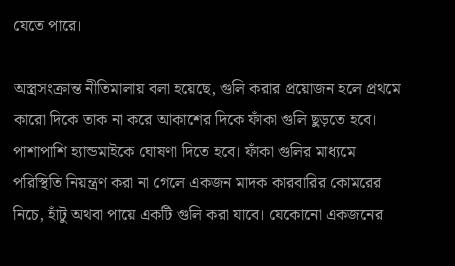যেতে পারে।

অস্ত্রসংক্রান্ত নীতিমালায় বলা হয়েছে, গুলি করার প্রয়োজন হলে প্রথমে কারো দিকে তাক না করে আকাশের দিকে ফাঁকা গুলি ছুড়তে হবে। পাশাপাশি হ্যান্ডমাইকে ঘোষণা দিতে হবে। ফাঁকা গুলির মাধ্যমে পরিস্থিতি নিয়ন্ত্রণ করা না গেলে একজন মাদক কারবারির কোমরের নিচে, হাঁটু অথবা পায়ে একটি গুলি করা যাবে। যেকোনো একজনের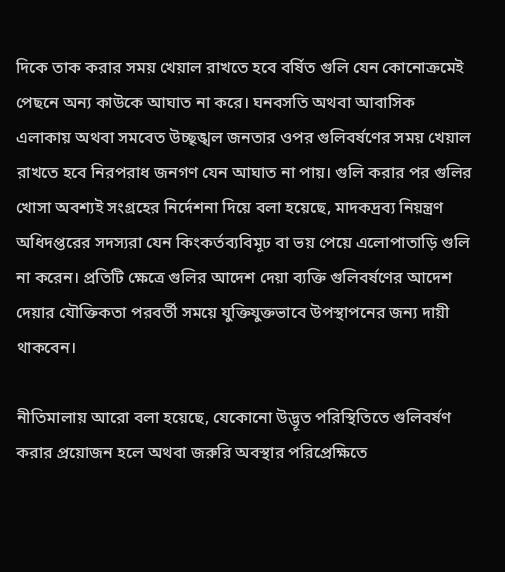দিকে তাক করার সময় খেয়াল রাখতে হবে বর্ষিত গুলি যেন কোনোক্রমেই পেছনে অন্য কাউকে আঘাত না করে। ঘনবসতি অথবা আবাসিক এলাকায় অথবা সমবেত উচ্ছৃঙ্খল জনতার ওপর গুলিবর্ষণের সময় খেয়াল রাখতে হবে নিরপরাধ জনগণ যেন আঘাত না পায়। গুলি করার পর গুলির খোসা অবশ্যই সংগ্রহের নির্দেশনা দিয়ে বলা হয়েছে, মাদকদ্রব্য নিয়ন্ত্রণ অধিদপ্তরের সদস্যরা যেন কিংকর্তব্যবিমূঢ বা ভয় পেয়ে এলোপাতাড়ি গুলি না করেন। প্রতিটি ক্ষেত্রে গুলির আদেশ দেয়া ব্যক্তি গুলিবর্ষণের আদেশ দেয়ার যৌক্তিকতা পরবর্তী সময়ে যুক্তিযুক্তভাবে উপস্থাপনের জন্য দায়ী থাকবেন।

নীতিমালায় আরো বলা হয়েছে, যেকোনো উদ্ভূত পরিস্থিতিতে গুলিবর্ষণ করার প্রয়োজন হলে অথবা জরুরি অবস্থার পরিপ্রেক্ষিতে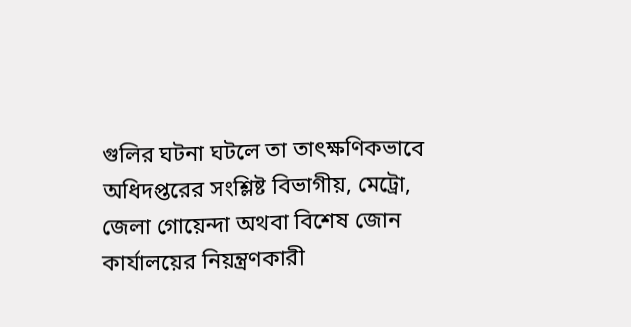গুলির ঘটনা ঘটলে তা তাৎক্ষণিকভাবে অধিদপ্তরের সংশ্লিষ্ট বিভাগীয়, মেট্রো, জেলা গোয়েন্দা অথবা বিশেষ জোন কার্যালয়ের নিয়ন্ত্রণকারী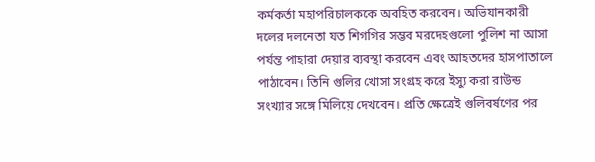কর্মকর্তা মহাপরিচালককে অবহিত করবেন। অভিযানকারী দলের দলনেতা যত শিগগির সম্ভব মরদেহগুলো পুলিশ না আসা পর্যন্ত পাহারা দেয়ার ব্যবস্থা করবেন এবং আহতদের হাসপাতালে পাঠাবেন। তিনি গুলির খোসা সংগ্রহ করে ইস্যু করা রাউন্ড সংখ্যার সঙ্গে মিলিয়ে দেখবেন। প্রতি ক্ষেত্রেই গুলিবর্ষণের পর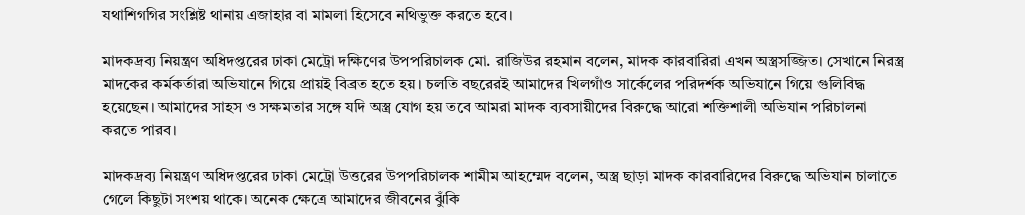যথাশিগগির সংশ্লিষ্ট থানায় এজাহার বা মামলা হিসেবে নথিভুক্ত করতে হবে।

মাদকদ্রব্য নিয়ন্ত্রণ অধিদপ্তরের ঢাকা মেট্রো দক্ষিণের উপপরিচালক মো. রাজিউর রহমান বলেন, মাদক কারবারিরা এখন অস্ত্রসজ্জিত। সেখানে নিরস্ত্র মাদকের কর্মকর্তারা অভিযানে গিয়ে প্রায়ই বিব্রত হতে হয়। চলতি বছরেরই আমাদের খিলগাঁও সার্কেলের পরিদর্শক অভিযানে গিয়ে গুলিবিদ্ধ হয়েছেন। আমাদের সাহস ও সক্ষমতার সঙ্গে যদি অস্ত্র যোগ হয় তবে আমরা মাদক ব্যবসায়ীদের বিরুদ্ধে আরো শক্তিশালী অভিযান পরিচালনা করতে পারব।

মাদকদ্রব্য নিয়ন্ত্রণ অধিদপ্তরের ঢাকা মেট্রো উত্তরের উপপরিচালক শামীম আহম্মেদ বলেন, অস্ত্র ছাড়া মাদক কারবারিদের বিরুদ্ধে অভিযান চালাতে গেলে কিছুটা সংশয় থাকে। অনেক ক্ষেত্রে আমাদের জীবনের ঝুঁকি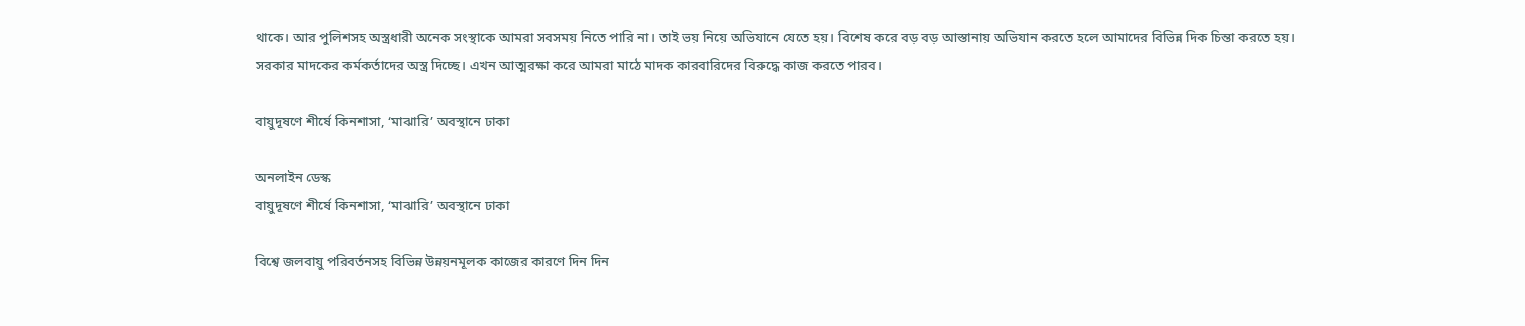থাকে। আর পুলিশসহ অস্ত্রধারী অনেক সংস্থাকে আমরা সবসময় নিতে পারি না। তাই ভয় নিয়ে অভিযানে যেতে হয়। বিশেষ করে বড় বড় আস্তানায় অভিযান করতে হলে আমাদের বিভিন্ন দিক চিন্তা করতে হয়। সরকার মাদকের কর্মকর্তাদের অস্ত্র দিচ্ছে। এখন আত্মরক্ষা করে আমরা মাঠে মাদক কারবারিদের বিরুদ্ধে কাজ করতে পারব।

বায়ুদূষণে শীর্ষে কিনশাসা, ‘মাঝারি’ অবস্থানে ঢাকা

অনলাইন ডেস্ক
বায়ুদূষণে শীর্ষে কিনশাসা, ‘মাঝারি’ অবস্থানে ঢাকা

বিশ্বে জলবায়ু পরিবর্তনসহ বিভিন্ন উন্নয়নমূলক কাজের কারণে দিন দিন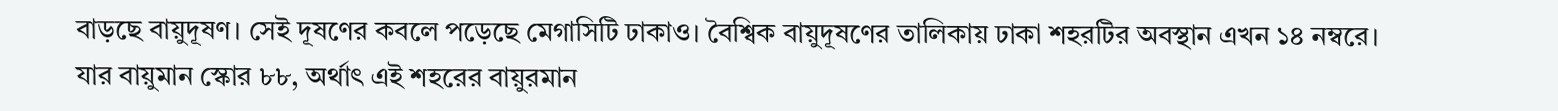বাড়ছে বায়ুদূষণ। সেই দূষণের কবলে পড়েছে মেগাসিটি ঢাকাও। বৈশ্বিক বায়ুদূষণের তালিকায় ঢাকা শহরটির অবস্থান এখন ১৪ নম্বরে। যার বায়ুমান স্কোর ৮৮, অর্থাৎ এই শহরের বায়ুরমান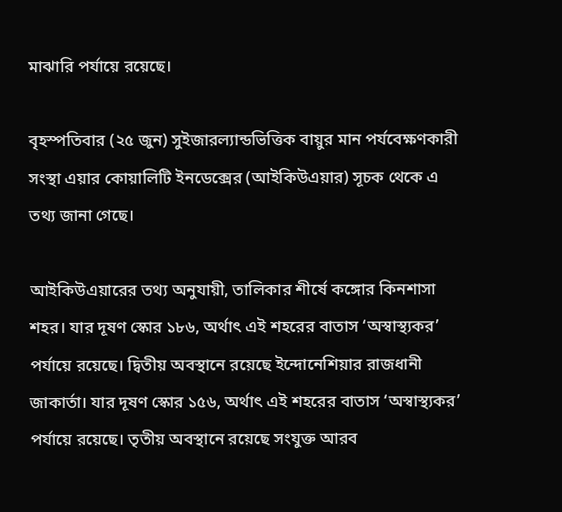মাঝারি পর্যায়ে রয়েছে।

বৃহস্পতিবার (২৫ জুন) সুইজারল্যান্ডভিত্তিক বায়ুর মান পর্যবেক্ষণকারী সংস্থা এয়ার কোয়ালিটি ইনডেক্সের (আইকিউএয়ার) সূচক থেকে এ তথ্য জানা গেছে।

আইকিউএয়ারের তথ্য অনুযায়ী, তালিকার শীর্ষে কঙ্গোর কিনশাসা শহর। যার দূষণ স্কোর ১৮৬, অর্থাৎ এই শহরের বাতাস ‘অস্বাস্থ্যকর’ পর্যায়ে রয়েছে। দ্বিতীয় অবস্থানে রয়েছে ইন্দোনেশিয়ার রাজধানী জাকার্তা। যার দূষণ স্কোর ১৫৬, অর্থাৎ এই শহরের বাতাস ‘অস্বাস্থ্যকর’ পর্যায়ে রয়েছে। তৃতীয় অবস্থানে রয়েছে সংযুক্ত আরব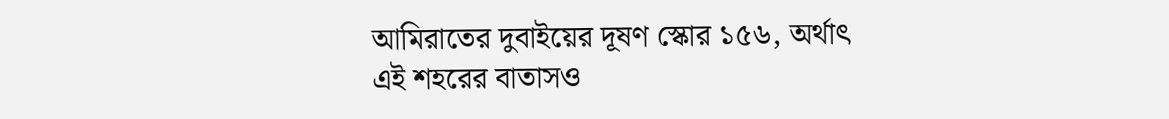আমিরাতের দুবাইয়ের দূষণ স্কোর ১৫৬, অর্থাৎ এই শহরের বাতাসও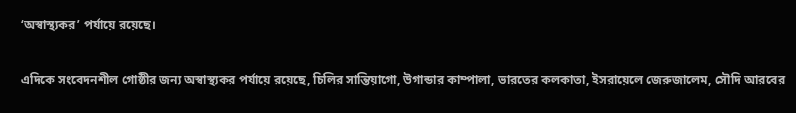‘অস্বাস্থ্যকর’ পর্যায়ে রয়েছে।

এদিকে সংবেদনশীল গোষ্ঠীর জন্য অস্বাস্থ্যকর পর্যায়ে রয়েছে, চিলির সান্তিয়াগো, উগান্ডার কাম্পালা, ভারতের কলকাতা, ইসরায়েলে জেরুজালেম, সৌদি আরবের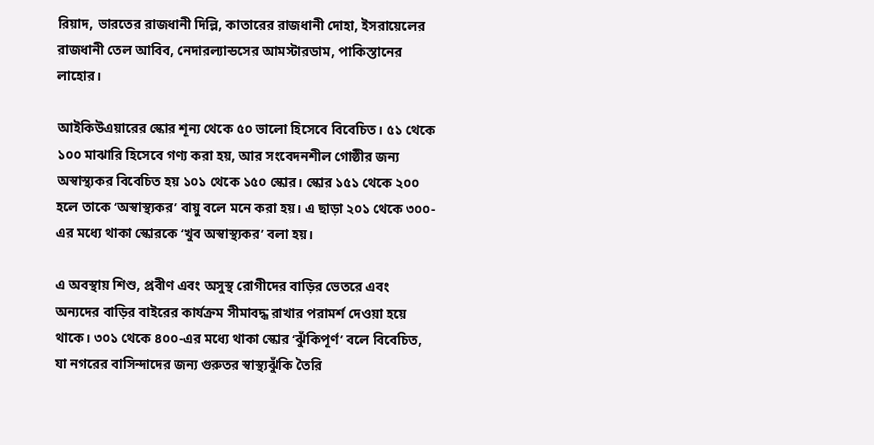রিয়াদ, ভারতের রাজধানী দিল্লি, কাতারের রাজধানী দোহা, ইসরায়েলের রাজধানী তেল আবিব, নেদারল্যান্ডসের আমস্টারডাম, পাকিস্তানের লাহোর।

আইকিউএয়ারের স্কোর শূন্য থেকে ৫০ ভালো হিসেবে বিবেচিত। ৫১ থেকে ১০০ মাঝারি হিসেবে গণ্য করা হয়, আর সংবেদনশীল গোষ্ঠীর জন্য অস্বাস্থ্যকর বিবেচিত হয় ১০১ থেকে ১৫০ স্কোর। স্কোর ১৫১ থেকে ২০০ হলে তাকে ‘অস্বাস্থ্যকর’ বায়ু বলে মনে করা হয়। এ ছাড়া ২০১ থেকে ৩০০-এর মধ্যে থাকা স্কোরকে ‘খুব অস্বাস্থ্যকর’ বলা হয়।

এ অবস্থায় শিশু, প্রবীণ এবং অসুস্থ রোগীদের বাড়ির ভেতরে এবং অন্যদের বাড়ির বাইরের কার্যক্রম সীমাবদ্ধ রাখার পরামর্শ দেওয়া হয়ে থাকে। ৩০১ থেকে ৪০০-এর মধ্যে থাকা স্কোর ‘ঝুঁকিপূর্ণ’ বলে বিবেচিত, যা নগরের বাসিন্দাদের জন্য গুরুতর স্বাস্থ্যঝুঁকি তৈরি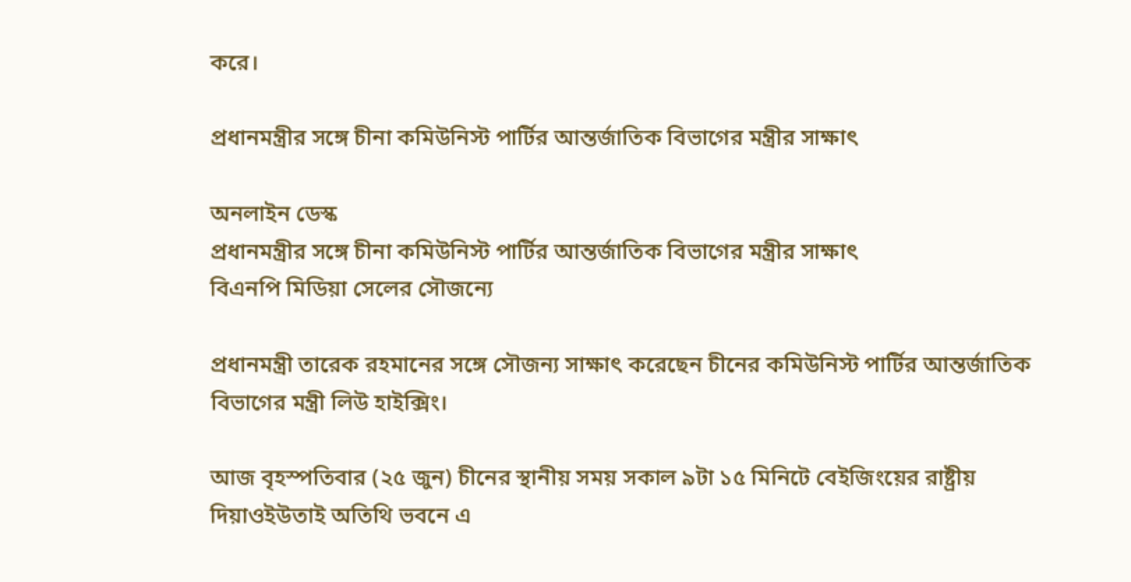করে।

প্রধানমন্ত্রীর সঙ্গে চীনা কমিউনিস্ট পার্টির আন্তর্জাতিক বিভাগের মন্ত্রীর সাক্ষাৎ

অনলাইন ডেস্ক
প্রধানমন্ত্রীর সঙ্গে চীনা কমিউনিস্ট পার্টির আন্তর্জাতিক বিভাগের মন্ত্রীর সাক্ষাৎ
বিএনপি মিডিয়া সেলের সৌজন্যে

প্রধানমন্ত্রী তারেক রহমানের সঙ্গে সৌজন্য সাক্ষাৎ করেছেন চীনের কমিউনিস্ট পার্টির আন্তর্জাতিক বিভাগের মন্ত্রী লিউ হাইক্সিং।

আজ বৃহস্পতিবার (২৫ জুন) চীনের স্থানীয় সময় সকাল ৯টা ১৫ মিনিটে বেইজিংয়ের রাষ্ট্রীয় দিয়াওইউতাই অতিথি ভবনে এ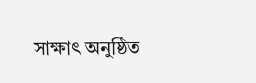সাক্ষাৎ অনুষ্ঠিত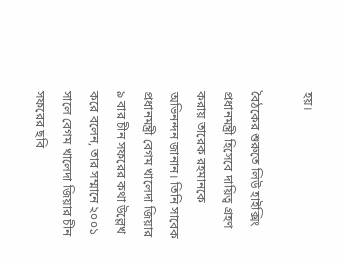হয়।

বৈঠকের শুরুতে লিউ হাইক্সিং প্রধানমন্ত্রী হিসেবে দায়িত্ব গ্রহণ করায় তারেক রহমানকে অভিনন্দন জানান। তিনি সাবেক প্রধানমন্ত্রী বেগম খালেদা জিয়ার ৯ বার চীন সফরের কথা উল্লেখ করে বলেন, তার সম্মানে ২০০১ সালে বেগম খালেদা জিয়ার চীন সফরের ছবি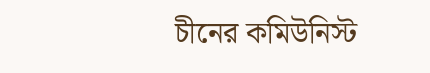চীনের কমিউনিস্ট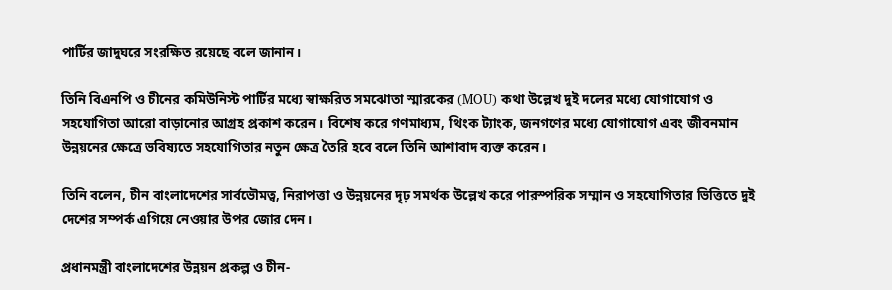পার্টির জাদুঘরে সংরক্ষিত রয়েছে বলে জানান।

তিনি বিএনপি ও চীনের কমিউনিস্ট পার্টির মধ্যে স্বাক্ষরিত সমঝোতা স্মারকের (MOU) কথা উল্লেখ দুই দলের মধ্যে যোগাযোগ ও সহযোগিতা আরো বাড়ানোর আগ্রহ প্রকাশ করেন। বিশেষ করে গণমাধ্যম, থিংক ট্যাংক, জনগণের মধ্যে যোগাযোগ এবং জীবনমান উন্নয়নের ক্ষেত্রে ভবিষ্যতে সহযোগিতার নতুন ক্ষেত্র তৈরি হবে বলে তিনি আশাবাদ ব্যক্ত করেন।

তিনি বলেন, চীন বাংলাদেশের সার্বভৌমত্ব, নিরাপত্তা ও উন্নয়নের দৃঢ় সমর্থক উল্লেখ করে পারস্পরিক সম্মান ও সহযোগিতার ভিত্তিতে দুই দেশের সম্পর্ক এগিয়ে নেওয়ার উপর জোর দেন।

প্রধানমন্ত্রী বাংলাদেশের উন্নয়ন প্রকল্প ও চীন-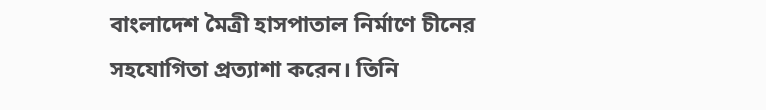বাংলাদেশ মৈত্রী হাসপাতাল নির্মাণে চীনের সহযোগিতা প্রত্যাশা করেন। তিনি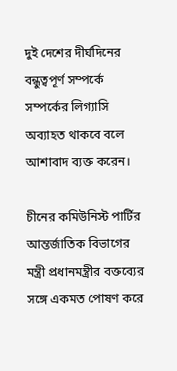দুই দেশের দীর্ঘদিনের বন্ধুত্বপূর্ণ সম্পর্কে সম্পর্কের লিগ্যাসি অব্যাহত থাকবে বলে আশাবাদ ব্যক্ত করেন।

চীনের কমিউনিস্ট পার্টির আন্তর্জাতিক বিভাগের মন্ত্রী প্রধানমন্ত্রীর বক্তব্যের সঙ্গে একমত পোষণ করে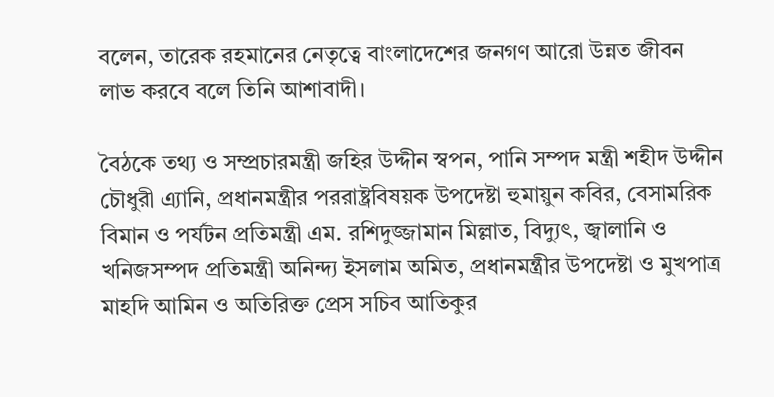বলেন, তারেক রহমানের নেতৃত্বে বাংলাদেশের জনগণ আরো উন্নত জীবন লাভ করবে বলে তিনি আশাবাদী।

বৈঠকে তথ্য ও সম্প্রচারমন্ত্রী জহির উদ্দীন স্বপন, পানি সম্পদ মন্ত্রী শহীদ উদ্দীন চৌধুরী এ্যানি, প্রধানমন্ত্রীর পররাষ্ট্রবিষয়ক উপদেষ্টা হুমায়ুন কবির, বেসামরিক বিমান ও পর্যটন প্রতিমন্ত্রী এম. রশিদুজ্জামান মিল্লাত, বিদ্যুৎ, জ্বালানি ও খনিজসম্পদ প্রতিমন্ত্রী অনিন্দ্য ইসলাম অমিত, প্রধানমন্ত্রীর উপদেষ্টা ও মুখপাত্র মাহদি আমিন ও অতিরিক্ত প্রেস সচিব আতিকুর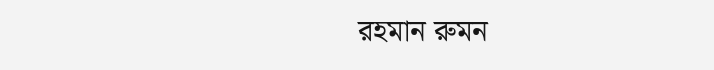রহমান রুমন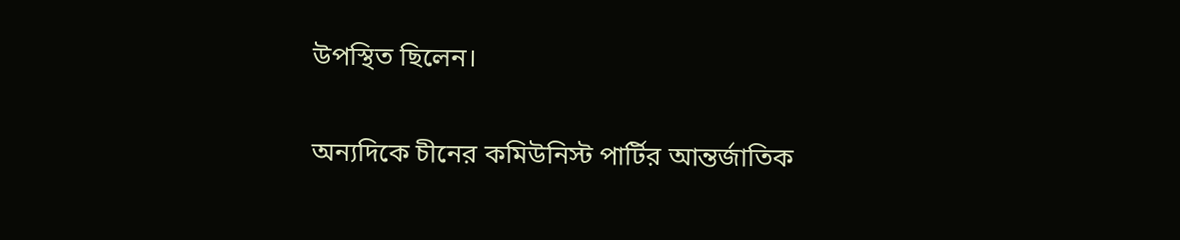উপস্থিত ছিলেন।

অন্যদিকে চীনের কমিউনিস্ট পার্টির আন্তর্জাতিক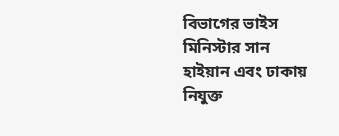বিভাগের ভাইস মিনিস্টার সান হাইয়ান এবং ঢাকায় নিযুক্ত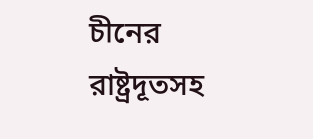চীনের রাষ্ট্রদূতসহ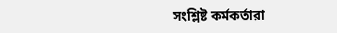সংশ্লিষ্ট কর্মকর্তারা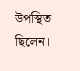উপস্থিত ছিলেন।